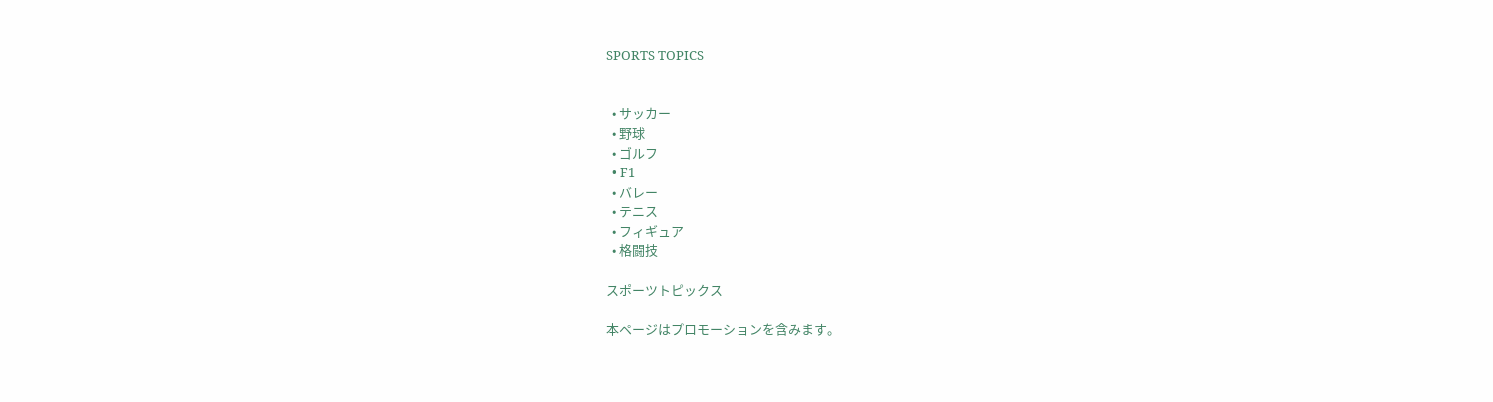SPORTS TOPICS


  • サッカー
  • 野球
  • ゴルフ
  • F1
  • バレー
  • テニス
  • フィギュア
  • 格闘技

スポーツトピックス

本ページはプロモーションを含みます。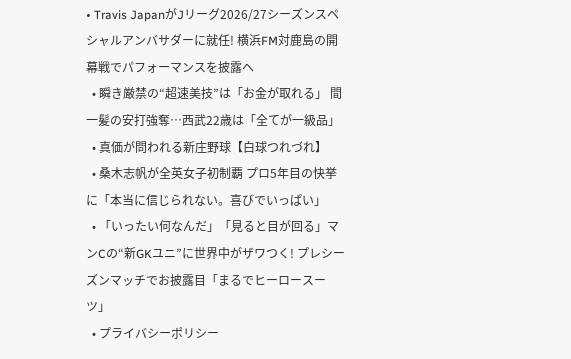• Travis JapanがJリーグ2026/27シーズンスペシャルアンバサダーに就任! 横浜FM対鹿島の開幕戦でパフォーマンスを披露へ
  • 瞬き厳禁の“超速美技”は「お金が取れる」 間一髪の安打強奪…西武22歳は「全てが一級品」
  • 真価が問われる新庄野球【白球つれづれ】
  • 桑木志帆が全英女子初制覇 プロ5年目の快挙に「本当に信じられない。喜びでいっぱい」
  • 「いったい何なんだ」「見ると目が回る」マンCの“新GKユニ”に世界中がザワつく! プレシーズンマッチでお披露目「まるでヒーロースーツ」
  • プライバシーポリシー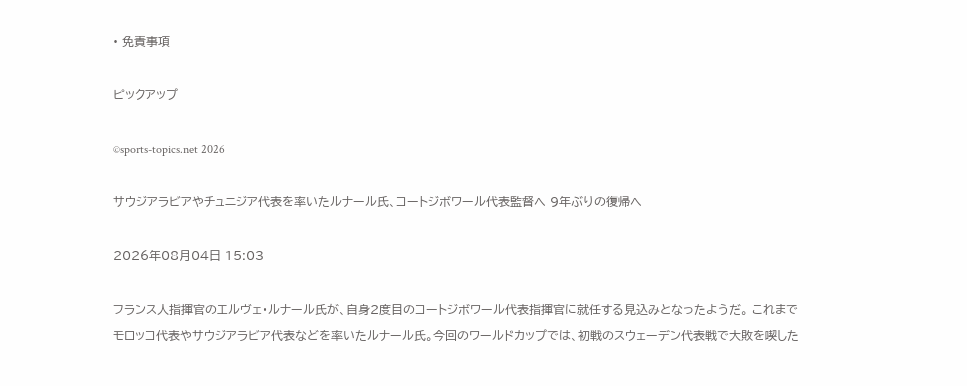• 免責事項

ピックアップ

©sports-topics.net 2026

サウジアラビアやチュニジア代表を率いたルナール氏、コートジボワール代表監督へ 9年ぶりの復帰へ

2026年08月04日 15:03

フランス人指揮官のエルヴェ・ルナール氏が、自身2度目のコートジボワール代表指揮官に就任する見込みとなったようだ。 これまでモロッコ代表やサウジアラビア代表などを率いたルナール氏。今回のワールドカップでは、初戦のスウェーデン代表戦で大敗を喫した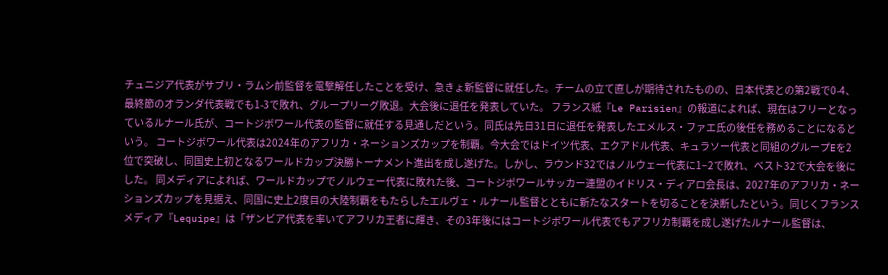チュニジア代表がサブリ・ラムシ前監督を電撃解任したことを受け、急きょ新監督に就任した。チームの立て直しが期待されたものの、日本代表との第2戦で0-4、最終節のオランダ代表戦でも1-3で敗れ、グループリーグ敗退。大会後に退任を発表していた。 フランス紙『Le Parisien』の報道によれば、現在はフリーとなっているルナール氏が、コートジボワール代表の監督に就任する見通しだという。同氏は先日31日に退任を発表したエメルス・ファエ氏の後任を務めることになるという。 コートジボワール代表は2024年のアフリカ・ネーションズカップを制覇。今大会ではドイツ代表、エクアドル代表、キュラソー代表と同組のグループEを2位で突破し、同国史上初となるワールドカップ決勝トーナメント進出を成し遂げた。しかし、ラウンド32ではノルウェー代表に1−2で敗れ、ベスト32で大会を後にした。 同メディアによれば、ワールドカップでノルウェー代表に敗れた後、コートジボワールサッカー連盟のイドリス・ディアロ会長は、2027年のアフリカ・ネーションズカップを見据え、同国に史上2度目の大陸制覇をもたらしたエルヴェ・ルナール監督とともに新たなスタートを切ることを決断したという。同じくフランスメディア『Lequipe』は「ザンビア代表を率いてアフリカ王者に輝き、その3年後にはコートジボワール代表でもアフリカ制覇を成し遂げたルナール監督は、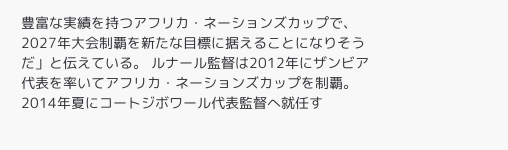豊富な実績を持つアフリカ・ネーションズカップで、2027年大会制覇を新たな目標に据えることになりそうだ」と伝えている。 ルナール監督は2012年にザンビア代表を率いてアフリカ・ネーションズカップを制覇。2014年夏にコートジボワール代表監督へ就任す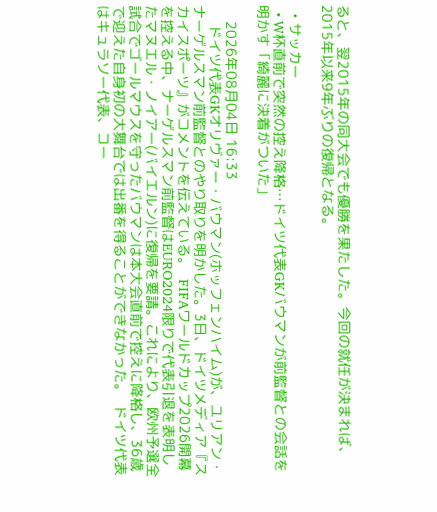ると、翌2015年の同大会でも優勝を果たした。今回の就任が決まれば、2015年以来9年ぶりの復帰となる。

  • サッカー
  • W杯直前で突然の控え降格…ドイツ代表GKバウマンが前監督との会話を明かす「綺麗に決着がついた」

    2026年08月04日 16:33
     ドイツ代表GKオリヴァー・バウマン(ホッフェンハイム)が、ユリアン・ナーゲルスマン前監督とのやり取りを明かした。3日、ドイツメディア『スカイスポーツ』がコメントを伝えている。  FIFAワールドカップ2026開幕を控える中、ナーゲルスマン前監督はEURO2024限りで代表引退を表明したマヌエル・ノイアー(バイエルン)に復帰を要請。これにより、欧州予選全試合でゴールマウスを守ったバウマンは本大会直前で控えに降格し、36歳で迎えた自身初の大舞台では出番を得ることができなかった。  ドイツ代表はキュラソー代表、コー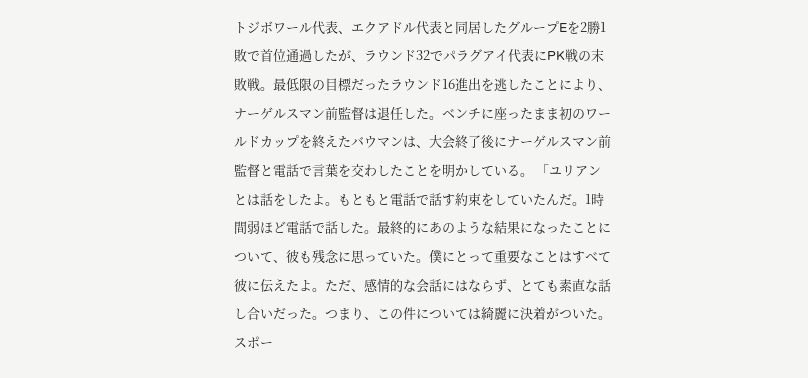トジボワール代表、エクアドル代表と同居したグループEを2勝1敗で首位通過したが、ラウンド32でパラグアイ代表にPK戦の末敗戦。最低限の目標だったラウンド16進出を逃したことにより、ナーゲルスマン前監督は退任した。ベンチに座ったまま初のワールドカップを終えたバウマンは、大会終了後にナーゲルスマン前監督と電話で言葉を交わしたことを明かしている。 「ユリアンとは話をしたよ。もともと電話で話す約束をしていたんだ。1時間弱ほど電話で話した。最終的にあのような結果になったことについて、彼も残念に思っていた。僕にとって重要なことはすべて彼に伝えたよ。ただ、感情的な会話にはならず、とても素直な話し合いだった。つまり、この件については綺麗に決着がついた。スポー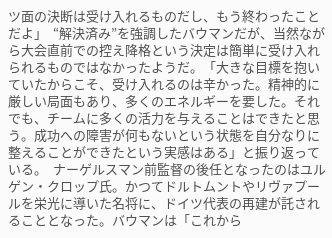ツ面の決断は受け入れるものだし、もう終わったことだよ」  “解決済み”を強調したバウマンだが、当然ながら大会直前での控え降格という決定は簡単に受け入れられるものではなかったようだ。「大きな目標を抱いていたからこそ、受け入れるのは辛かった。精神的に厳しい局面もあり、多くのエネルギーを要した。それでも、チームに多くの活力を与えることはできたと思う。成功への障害が何もないという状態を自分なりに整えることができたという実感はある」と振り返っている。  ナーゲルスマン前監督の後任となったのはユルゲン・クロップ氏。かつてドルトムントやリヴァプールを栄光に導いた名将に、ドイツ代表の再建が託されることとなった。バウマンは「これから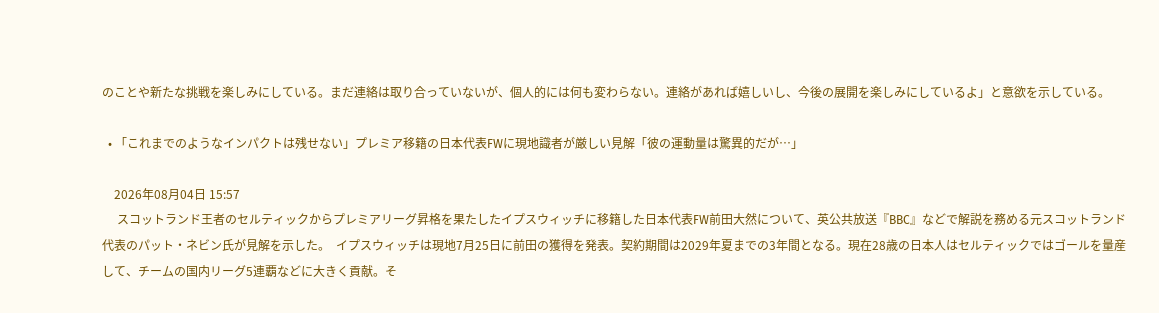のことや新たな挑戦を楽しみにしている。まだ連絡は取り合っていないが、個人的には何も変わらない。連絡があれば嬉しいし、今後の展開を楽しみにしているよ」と意欲を示している。

  • 「これまでのようなインパクトは残せない」プレミア移籍の日本代表FWに現地識者が厳しい見解「彼の運動量は驚異的だが…」

    2026年08月04日 15:57
     スコットランド王者のセルティックからプレミアリーグ昇格を果たしたイプスウィッチに移籍した日本代表FW前田大然について、英公共放送『BBC』などで解説を務める元スコットランド代表のパット・ネビン氏が見解を示した。  イプスウィッチは現地7月25日に前田の獲得を発表。契約期間は2029年夏までの3年間となる。現在28歳の日本人はセルティックではゴールを量産して、チームの国内リーグ5連覇などに大きく貢献。そ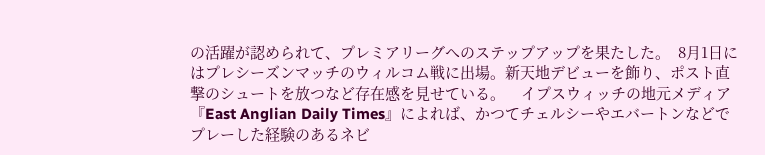の活躍が認められて、プレミアリーグへのステップアップを果たした。  8月1日にはプレシーズンマッチのウィルコム戦に出場。新天地デビューを飾り、ポスト直撃のシュートを放つなど存在感を見せている。    イプスウィッチの地元メディア『East Anglian Daily Times』によれば、かつてチェルシーやエバートンなどでプレーした経験のあるネビ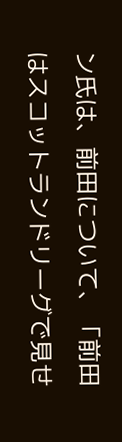ン氏は、前田について、「前田はスコットランドリーグで見せ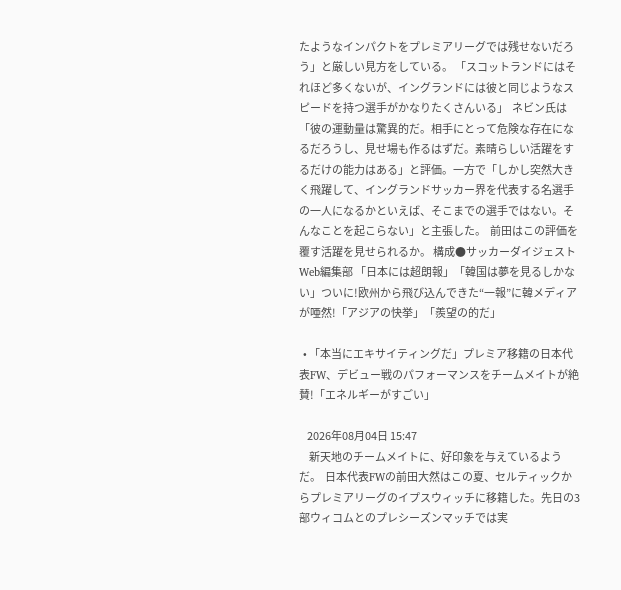たようなインパクトをプレミアリーグでは残せないだろう」と厳しい見方をしている。 「スコットランドにはそれほど多くないが、イングランドには彼と同じようなスピードを持つ選手がかなりたくさんいる」  ネビン氏は「彼の運動量は驚異的だ。相手にとって危険な存在になるだろうし、見せ場も作るはずだ。素晴らしい活躍をするだけの能力はある」と評価。一方で「しかし突然大きく飛躍して、イングランドサッカー界を代表する名選手の一人になるかといえば、そこまでの選手ではない。そんなことを起こらない」と主張した。  前田はこの評価を覆す活躍を見せられるか。 構成●サッカーダイジェストWeb編集部 「日本には超朗報」「韓国は夢を見るしかない」ついに!欧州から飛び込んできた“一報”に韓メディアが唖然!「アジアの快挙」「羨望の的だ」

  • 「本当にエキサイティングだ」プレミア移籍の日本代表FW、デビュー戦のパフォーマンスをチームメイトが絶賛!「エネルギーがすごい」

    2026年08月04日 15:47
     新天地のチームメイトに、好印象を与えているようだ。  日本代表FWの前田大然はこの夏、セルティックからプレミアリーグのイプスウィッチに移籍した。先日の3部ウィコムとのプレシーズンマッチでは実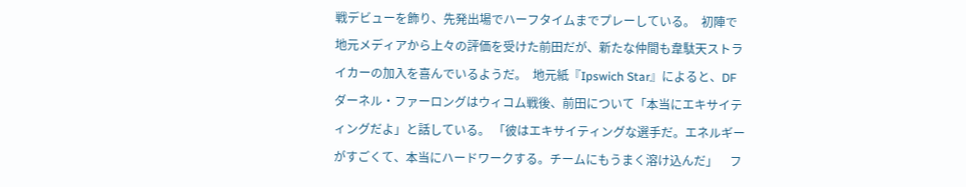戦デビューを飾り、先発出場でハーフタイムまでプレーしている。  初陣で地元メディアから上々の評価を受けた前田だが、新たな仲間も韋駄天ストライカーの加入を喜んでいるようだ。  地元紙『Ipswich Star』によると、DFダーネル・ファーロングはウィコム戦後、前田について「本当にエキサイティングだよ」と話している。 「彼はエキサイティングな選手だ。エネルギーがすごくて、本当にハードワークする。チームにもうまく溶け込んだ」    フ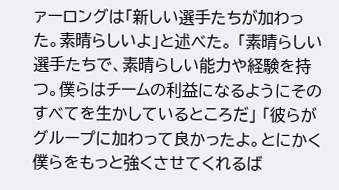ァーロングは「新しい選手たちが加わった。素晴らしいよ」と述べた。 「素晴らしい選手たちで、素晴らしい能力や経験を持つ。僕らはチームの利益になるようにそのすべてを生かしているところだ」 「彼らがグループに加わって良かったよ。とにかく僕らをもっと強くさせてくれるば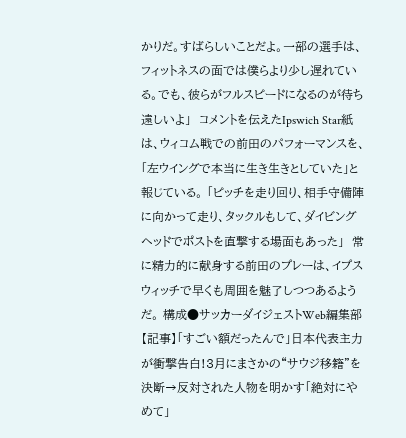かりだ。すばらしいことだよ。一部の選手は、フィットネスの面では僕らより少し遅れている。でも、彼らがフルスピードになるのが待ち遠しいよ」  コメントを伝えたIpswich Star紙は、ウィコム戦での前田のパフォーマンスを、「左ウイングで本当に生き生きとしていた」と報じている。 「ピッチを走り回り、相手守備陣に向かって走り、タックルもして、ダイビングヘッドでポストを直撃する場面もあった」  常に精力的に献身する前田のプレーは、イプスウィッチで早くも周囲を魅了しつつあるようだ。 構成●サッカーダイジェストWeb編集部 【記事】「すごい額だったんで」日本代表主力が衝撃告白!3月にまさかの“サウジ移籍”を決断→反対された人物を明かす「絶対にやめて」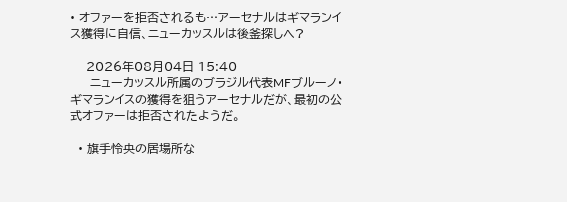• オファーを拒否されるも…アーセナルはギマランイス獲得に自信、ニューカッスルは後釜探しへ?

    2026年08月04日 15:40
     ニューカッスル所属のブラジル代表MFブルーノ・ギマランイスの獲得を狙うアーセナルだが、最初の公式オファーは拒否されたようだ。

  • 旗手怜央の居場所な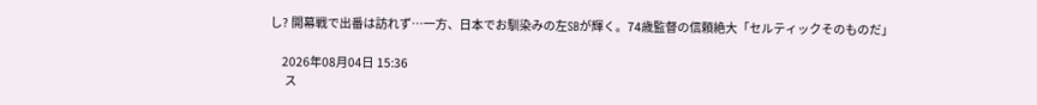し? 開幕戦で出番は訪れず…一方、日本でお馴染みの左SBが輝く。74歳監督の信頼絶大「セルティックそのものだ」

    2026年08月04日 15:36
     ス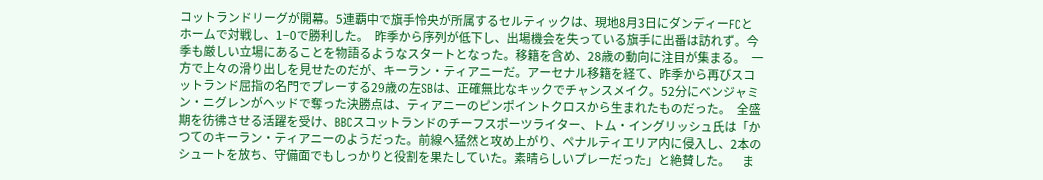コットランドリーグが開幕。5連覇中で旗手怜央が所属するセルティックは、現地8月3日にダンディーFCとホームで対戦し、1−0で勝利した。  昨季から序列が低下し、出場機会を失っている旗手に出番は訪れず。今季も厳しい立場にあることを物語るようなスタートとなった。移籍を含め、28歳の動向に注目が集まる。  一方で上々の滑り出しを見せたのだが、キーラン・ティアニーだ。アーセナル移籍を経て、昨季から再びスコットランド屈指の名門でプレーする29歳の左SBは、正確無比なキックでチャンスメイク。52分にベンジャミン・ニグレンがヘッドで奪った決勝点は、ティアニーのピンポイントクロスから生まれたものだった。  全盛期を彷彿させる活躍を受け、BBCスコットランドのチーフスポーツライター、トム・イングリッシュ氏は「かつてのキーラン・ティアニーのようだった。前線へ猛然と攻め上がり、ペナルティエリア内に侵入し、2本のシュートを放ち、守備面でもしっかりと役割を果たしていた。素晴らしいプレーだった」と絶賛した。    ま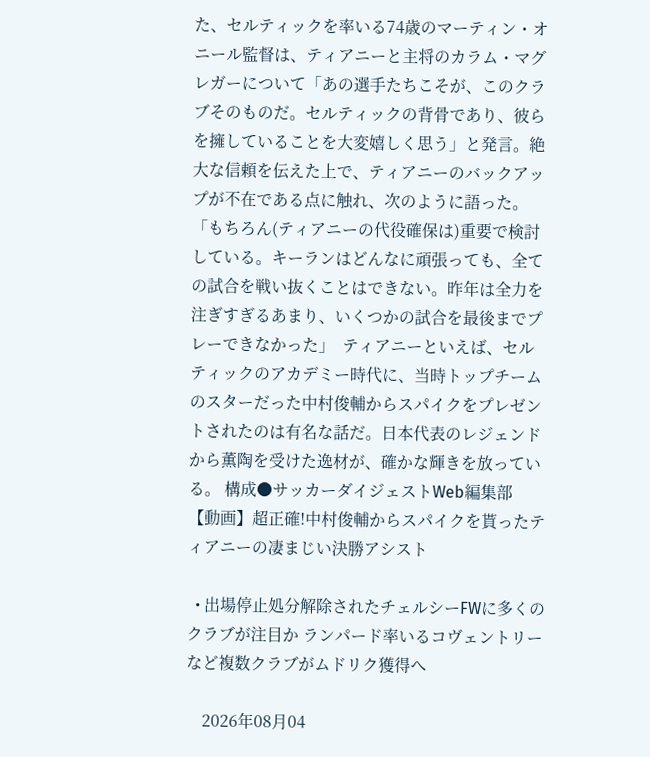た、セルティックを率いる74歳のマーティン・オニール監督は、ティアニーと主将のカラム・マグレガーについて「あの選手たちこそが、このクラブそのものだ。セルティックの背骨であり、彼らを擁していることを大変嬉しく思う」と発言。絶大な信頼を伝えた上で、ティアニーのバックアップが不在である点に触れ、次のように語った。 「もちろん(ティアニーの代役確保は)重要で検討している。キーランはどんなに頑張っても、全ての試合を戦い抜くことはできない。昨年は全力を注ぎすぎるあまり、いくつかの試合を最後までプレーできなかった」  ティアニーといえば、セルティックのアカデミー時代に、当時トップチームのスターだった中村俊輔からスパイクをプレゼントされたのは有名な話だ。日本代表のレジェンドから薫陶を受けた逸材が、確かな輝きを放っている。 構成●サッカーダイジェストWeb編集部 【動画】超正確!中村俊輔からスパイクを貰ったティアニーの凄まじい決勝アシスト

  • 出場停止処分解除されたチェルシーFWに多くのクラブが注目か ランパード率いるコヴェントリーなど複数クラブがムドリク獲得へ

    2026年08月04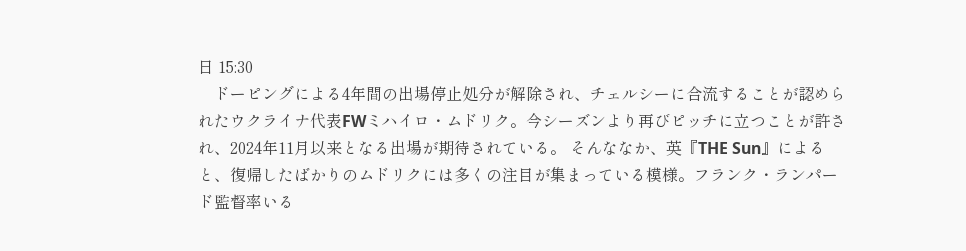日 15:30
    ドーピングによる4年間の出場停止処分が解除され、チェルシーに合流することが認められたウクライナ代表FWミハイロ・ムドリク。今シーズンより再びピッチに立つことが許され、2024年11月以来となる出場が期待されている。 そんななか、英『THE Sun』によると、復帰したばかりのムドリクには多くの注目が集まっている模様。フランク・ランパード監督率いる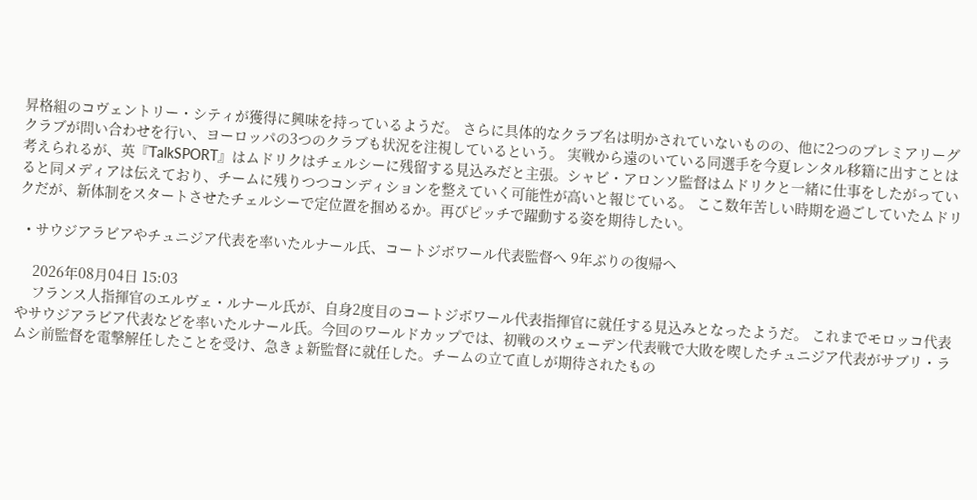昇格組のコヴェントリー・シティが獲得に興味を持っているようだ。 さらに具体的なクラブ名は明かされていないものの、他に2つのプレミアリーグクラブが問い合わせを行い、ヨーロッパの3つのクラブも状況を注視しているという。 実戦から遠のいている同選手を今夏レンタル移籍に出すことは考えられるが、英『TalkSPORT』はムドリクはチェルシーに残留する見込みだと主張。シャビ・アロンソ監督はムドリクと一緒に仕事をしたがっていると同メディアは伝えており、チームに残りつつコンディションを整えていく可能性が高いと報じている。 ここ数年苦しい時期を過ごしていたムドリクだが、新体制をスタートさせたチェルシーで定位置を掴めるか。再びピッチで躍動する姿を期待したい。

  • サウジアラビアやチュニジア代表を率いたルナール氏、コートジボワール代表監督へ 9年ぶりの復帰へ

    2026年08月04日 15:03
    フランス人指揮官のエルヴェ・ルナール氏が、自身2度目のコートジボワール代表指揮官に就任する見込みとなったようだ。 これまでモロッコ代表やサウジアラビア代表などを率いたルナール氏。今回のワールドカップでは、初戦のスウェーデン代表戦で大敗を喫したチュニジア代表がサブリ・ラムシ前監督を電撃解任したことを受け、急きょ新監督に就任した。チームの立て直しが期待されたもの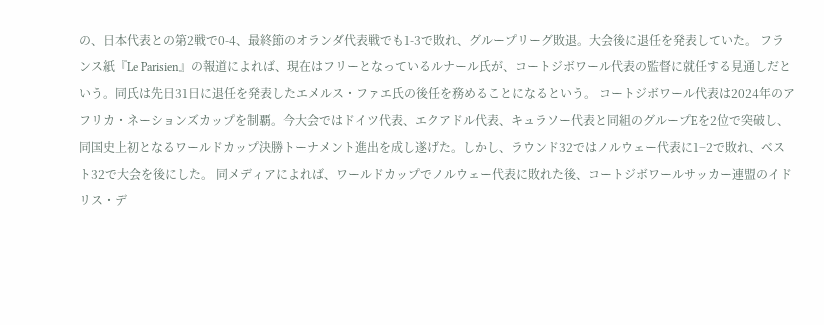の、日本代表との第2戦で0-4、最終節のオランダ代表戦でも1-3で敗れ、グループリーグ敗退。大会後に退任を発表していた。 フランス紙『Le Parisien』の報道によれば、現在はフリーとなっているルナール氏が、コートジボワール代表の監督に就任する見通しだという。同氏は先日31日に退任を発表したエメルス・ファエ氏の後任を務めることになるという。 コートジボワール代表は2024年のアフリカ・ネーションズカップを制覇。今大会ではドイツ代表、エクアドル代表、キュラソー代表と同組のグループEを2位で突破し、同国史上初となるワールドカップ決勝トーナメント進出を成し遂げた。しかし、ラウンド32ではノルウェー代表に1−2で敗れ、ベスト32で大会を後にした。 同メディアによれば、ワールドカップでノルウェー代表に敗れた後、コートジボワールサッカー連盟のイドリス・デ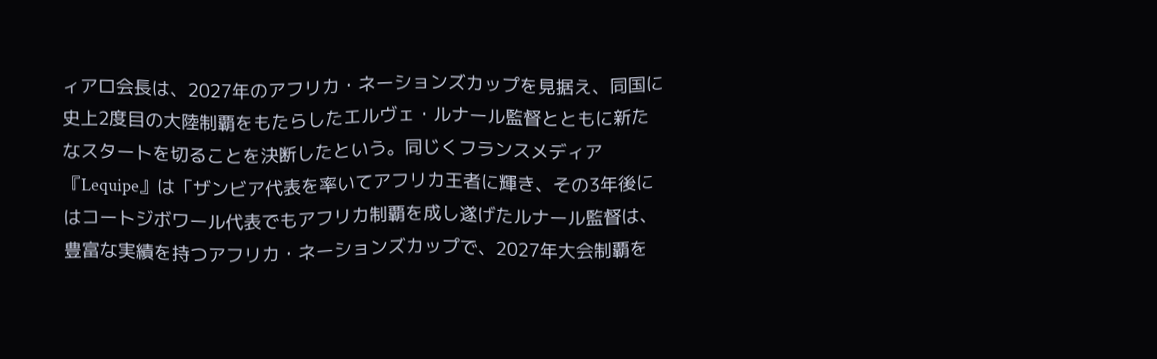ィアロ会長は、2027年のアフリカ・ネーションズカップを見据え、同国に史上2度目の大陸制覇をもたらしたエルヴェ・ルナール監督とともに新たなスタートを切ることを決断したという。同じくフランスメディア『Lequipe』は「ザンビア代表を率いてアフリカ王者に輝き、その3年後にはコートジボワール代表でもアフリカ制覇を成し遂げたルナール監督は、豊富な実績を持つアフリカ・ネーションズカップで、2027年大会制覇を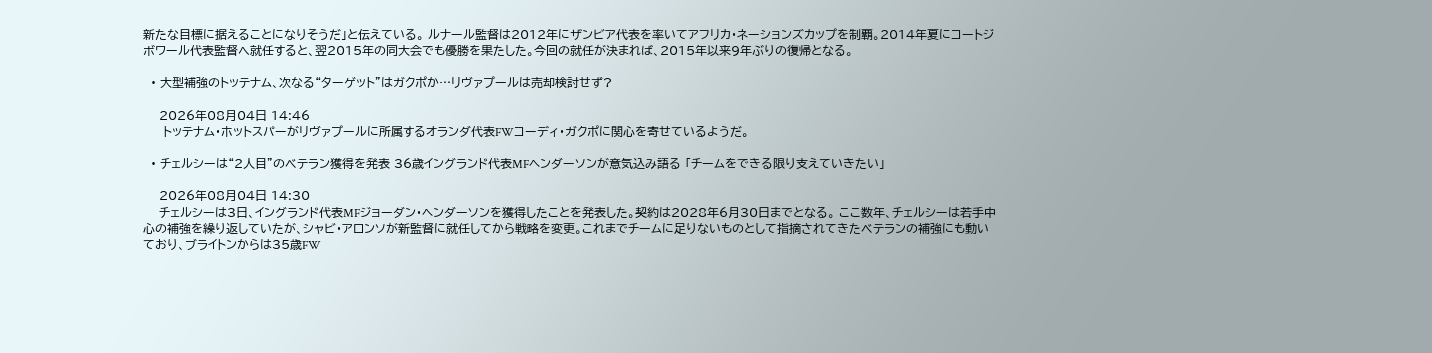新たな目標に据えることになりそうだ」と伝えている。 ルナール監督は2012年にザンビア代表を率いてアフリカ・ネーションズカップを制覇。2014年夏にコートジボワール代表監督へ就任すると、翌2015年の同大会でも優勝を果たした。今回の就任が決まれば、2015年以来9年ぶりの復帰となる。

  • 大型補強のトッテナム、次なる“ターゲット”はガクポか…リヴァプールは売却検討せず?

    2026年08月04日 14:46
     トッテナム・ホットスパーがリヴァプールに所属するオランダ代表FWコーディ・ガクポに関心を寄せているようだ。

  • チェルシーは“2人目”のベテラン獲得を発表 36歳イングランド代表MFヘンダーソンが意気込み語る 「チームをできる限り支えていきたい」

    2026年08月04日 14:30
    チェルシーは3日、イングランド代表MFジョーダン・ヘンダーソンを獲得したことを発表した。契約は2028年6月30日までとなる。 ここ数年、チェルシーは若手中心の補強を繰り返していたが、シャビ・アロンソが新監督に就任してから戦略を変更。これまでチームに足りないものとして指摘されてきたベテランの補強にも動いており、ブライトンからは35歳FW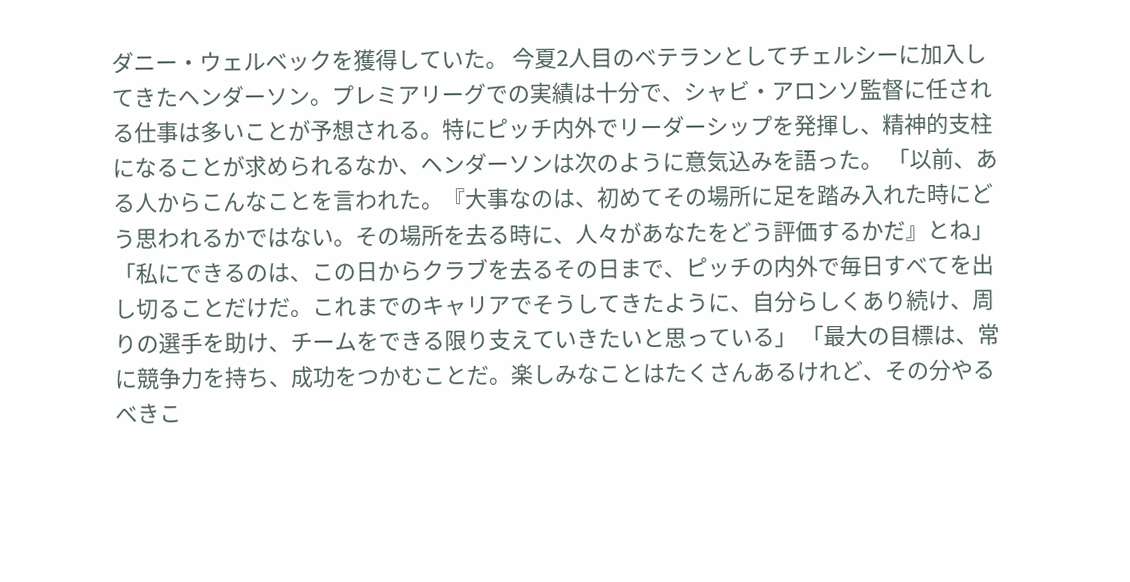ダニー・ウェルベックを獲得していた。 今夏2人目のベテランとしてチェルシーに加入してきたヘンダーソン。プレミアリーグでの実績は十分で、シャビ・アロンソ監督に任される仕事は多いことが予想される。特にピッチ内外でリーダーシップを発揮し、精神的支柱になることが求められるなか、ヘンダーソンは次のように意気込みを語った。 「以前、ある人からこんなことを言われた。『大事なのは、初めてその場所に足を踏み入れた時にどう思われるかではない。その場所を去る時に、人々があなたをどう評価するかだ』とね」 「私にできるのは、この日からクラブを去るその日まで、ピッチの内外で毎日すべてを出し切ることだけだ。これまでのキャリアでそうしてきたように、自分らしくあり続け、周りの選手を助け、チームをできる限り支えていきたいと思っている」 「最大の目標は、常に競争力を持ち、成功をつかむことだ。楽しみなことはたくさんあるけれど、その分やるべきこ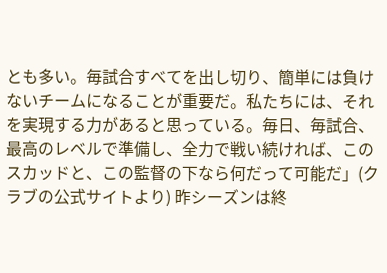とも多い。毎試合すべてを出し切り、簡単には負けないチームになることが重要だ。私たちには、それを実現する力があると思っている。毎日、毎試合、最高のレベルで準備し、全力で戦い続ければ、このスカッドと、この監督の下なら何だって可能だ」(クラブの公式サイトより) 昨シーズンは終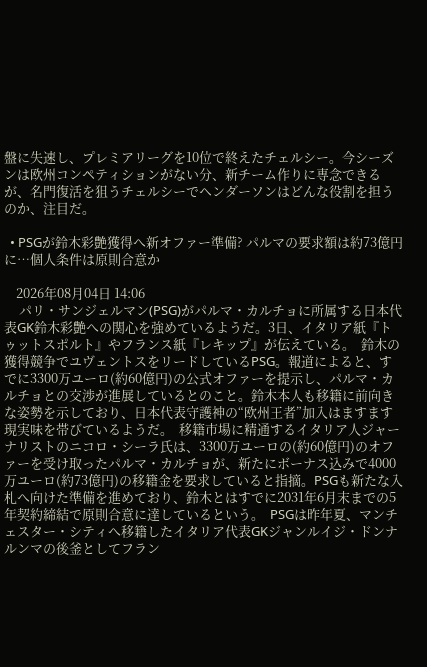盤に失速し、プレミアリーグを10位で終えたチェルシー。今シーズンは欧州コンペティションがない分、新チーム作りに専念できるが、名門復活を狙うチェルシーでヘンダーソンはどんな役割を担うのか、注目だ。

  • PSGが鈴木彩艶獲得へ新オファー準備? パルマの要求額は約73億円に…個人条件は原則合意か

    2026年08月04日 14:06
     パリ・サンジェルマン(PSG)がパルマ・カルチョに所属する日本代表GK鈴木彩艶への関心を強めているようだ。3日、イタリア紙『トゥットスポルト』やフランス紙『レキップ』が伝えている。  鈴木の獲得競争でユヴェントスをリードしているPSG。報道によると、すでに3300万ユーロ(約60億円)の公式オファーを提示し、パルマ・カルチョとの交渉が進展しているとのこと。鈴木本人も移籍に前向きな姿勢を示しており、日本代表守護神の“欧州王者”加入はますます現実味を帯びているようだ。  移籍市場に精通するイタリア人ジャーナリストのニコロ・シーラ氏は、3300万ユーロの(約60億円)のオファーを受け取ったパルマ・カルチョが、新たにボーナス込みで4000万ユーロ(約73億円)の移籍金を要求していると指摘。PSGも新たな入札へ向けた準備を進めており、鈴木とはすでに2031年6月末までの5年契約締結で原則合意に達しているという。  PSGは昨年夏、マンチェスター・シティへ移籍したイタリア代表GKジャンルイジ・ドンナルンマの後釜としてフラン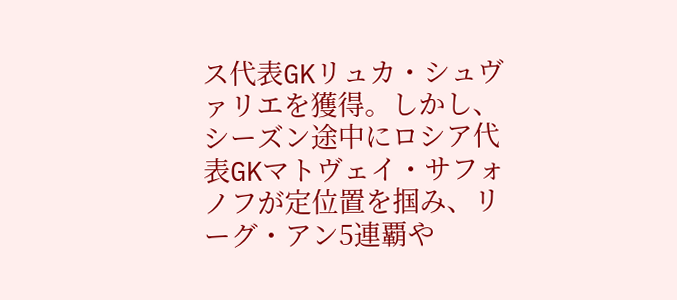ス代表GKリュカ・シュヴァリエを獲得。しかし、シーズン途中にロシア代表GKマトヴェイ・サフォノフが定位置を掴み、リーグ・アン5連覇や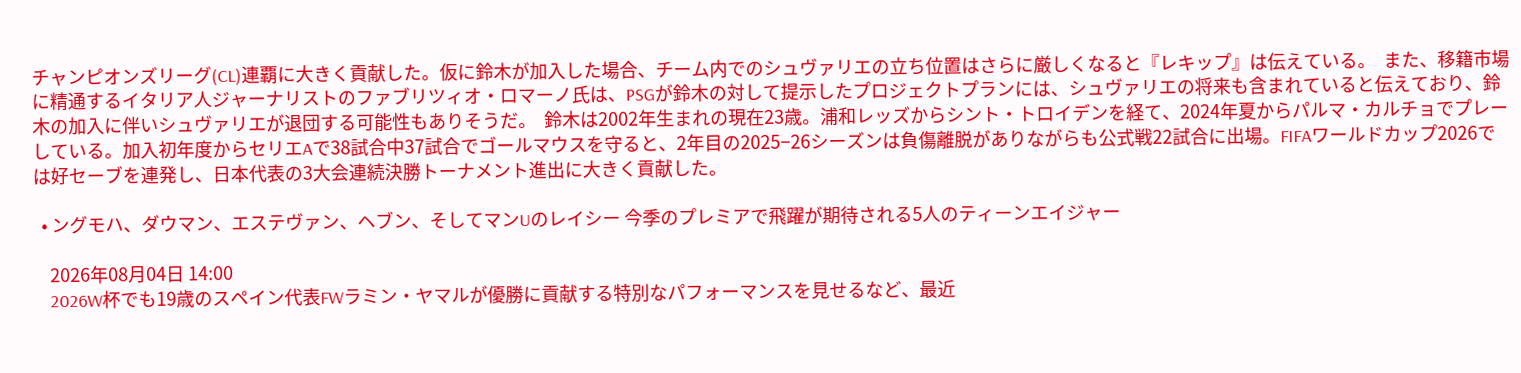チャンピオンズリーグ(CL)連覇に大きく貢献した。仮に鈴木が加入した場合、チーム内でのシュヴァリエの立ち位置はさらに厳しくなると『レキップ』は伝えている。  また、移籍市場に精通するイタリア人ジャーナリストのファブリツィオ・ロマーノ氏は、PSGが鈴木の対して提示したプロジェクトプランには、シュヴァリエの将来も含まれていると伝えており、鈴木の加入に伴いシュヴァリエが退団する可能性もありそうだ。  鈴木は2002年生まれの現在23歳。浦和レッズからシント・トロイデンを経て、2024年夏からパルマ・カルチョでプレーしている。加入初年度からセリエAで38試合中37試合でゴールマウスを守ると、2年目の2025−26シーズンは負傷離脱がありながらも公式戦22試合に出場。FIFAワールドカップ2026では好セーブを連発し、日本代表の3大会連続決勝トーナメント進出に大きく貢献した。

  • ングモハ、ダウマン、エステヴァン、ヘブン、そしてマンUのレイシー 今季のプレミアで飛躍が期待される5人のティーンエイジャー

    2026年08月04日 14:00
    2026W杯でも19歳のスペイン代表FWラミン・ヤマルが優勝に貢献する特別なパフォーマンスを見せるなど、最近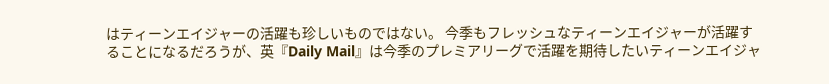はティーンエイジャーの活躍も珍しいものではない。 今季もフレッシュなティーンエイジャーが活躍することになるだろうが、英『Daily Mail』は今季のプレミアリーグで活躍を期待したいティーンエイジャ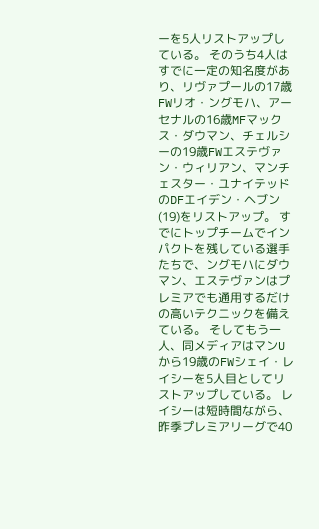ーを5人リストアップしている。 そのうち4人はすでに一定の知名度があり、リヴァプールの17歳FWリオ・ングモハ、アーセナルの16歳MFマックス・ダウマン、チェルシーの19歳FWエステヴァン・ウィリアン、マンチェスター・ユナイテッドのDFエイデン・ヘブン(19)をリストアップ。 すでにトップチームでインパクトを残している選手たちで、ングモハにダウマン、エステヴァンはプレミアでも通用するだけの高いテクニックを備えている。 そしてもう一人、同メディアはマンUから19歳のFWシェイ・レイシーを5人目としてリストアップしている。 レイシーは短時間ながら、昨季プレミアリーグで40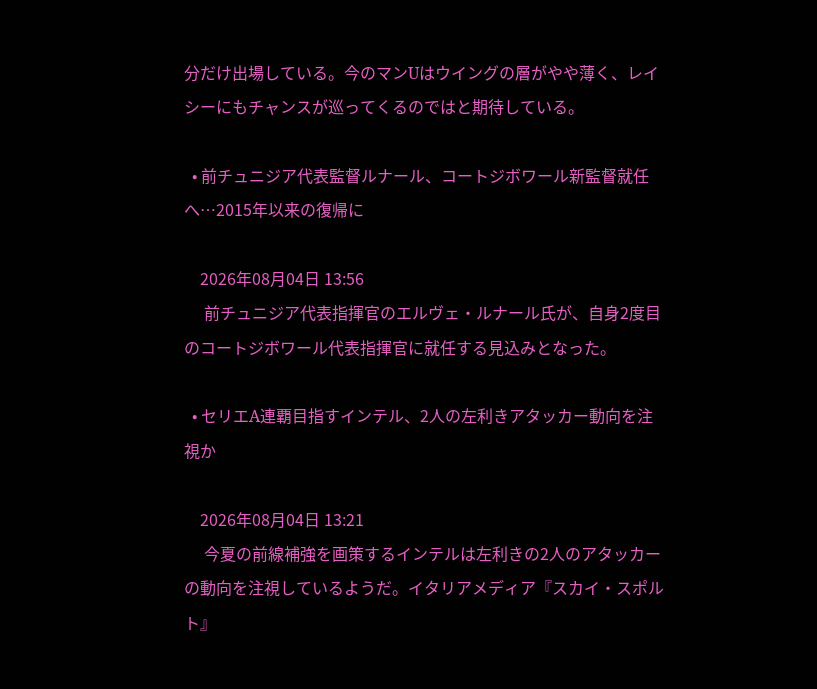分だけ出場している。今のマンUはウイングの層がやや薄く、レイシーにもチャンスが巡ってくるのではと期待している。

  • 前チュニジア代表監督ルナール、コートジボワール新監督就任へ…2015年以来の復帰に

    2026年08月04日 13:56
     前チュニジア代表指揮官のエルヴェ・ルナール氏が、自身2度目のコートジボワール代表指揮官に就任する見込みとなった。

  • セリエA連覇目指すインテル、2人の左利きアタッカー動向を注視か

    2026年08月04日 13:21
     今夏の前線補強を画策するインテルは左利きの2人のアタッカーの動向を注視しているようだ。イタリアメディア『スカイ・スポルト』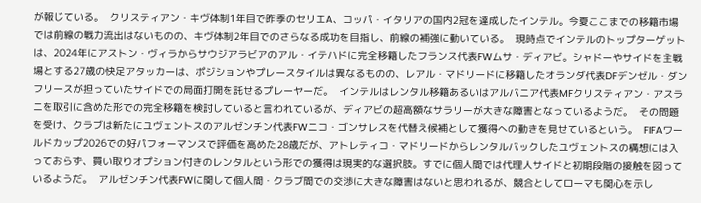が報じている。  クリスティアン・キヴ体制1年目で昨季のセリエA、コッパ・イタリアの国内2冠を達成したインテル。今夏ここまでの移籍市場では前線の戦力流出はないものの、キヴ体制2年目でのさらなる成功を目指し、前線の補強に動いている。  現時点でインテルのトップターゲットは、2024年にアストン・ヴィラからサウジアラビアのアル・イテハドに完全移籍したフランス代表FWムサ・ディアビ。シャドーやサイドを主戦場とする27歳の快足アタッカーは、ポジションやプレースタイルは異なるものの、レアル・マドリードに移籍したオランダ代表DFデンゼル・ダンフリースが担っていたサイドでの局面打開を託せるプレーヤーだ。  インテルはレンタル移籍あるいはアルバニア代表MFクリスティアン・アスラニを取引に含めた形での完全移籍を検討していると言われているが、ディアビの超高額なサラリーが大きな障害となっているようだ。  その問題を受け、クラブは新たにユヴェントスのアルゼンチン代表FWニコ・ゴンサレスを代替え候補として獲得への動きを見せているという。  FIFAワールドカップ2026での好パフォーマンスで評価を高めた28歳だが、アトレティコ・マドリードからレンタルバックしたユヴェントスの構想には入っておらず、買い取りオプション付きのレンタルという形での獲得は現実的な選択肢。すでに個人間では代理人サイドと初期段階の接触を図っているようだ。  アルゼンチン代表FWに関して個人間・クラブ間での交渉に大きな障害はないと思われるが、競合としてローマも関心を示し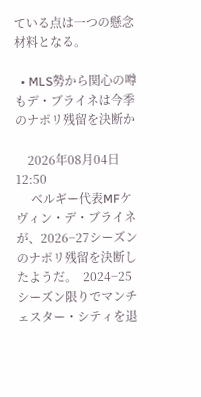ている点は一つの懸念材料となる。

  • MLS勢から関心の噂もデ・ブライネは今季のナポリ残留を決断か

    2026年08月04日 12:50
     ベルギー代表MFケヴィン・デ・ブライネが、2026−27シーズンのナポリ残留を決断したようだ。  2024−25シーズン限りでマンチェスター・シティを退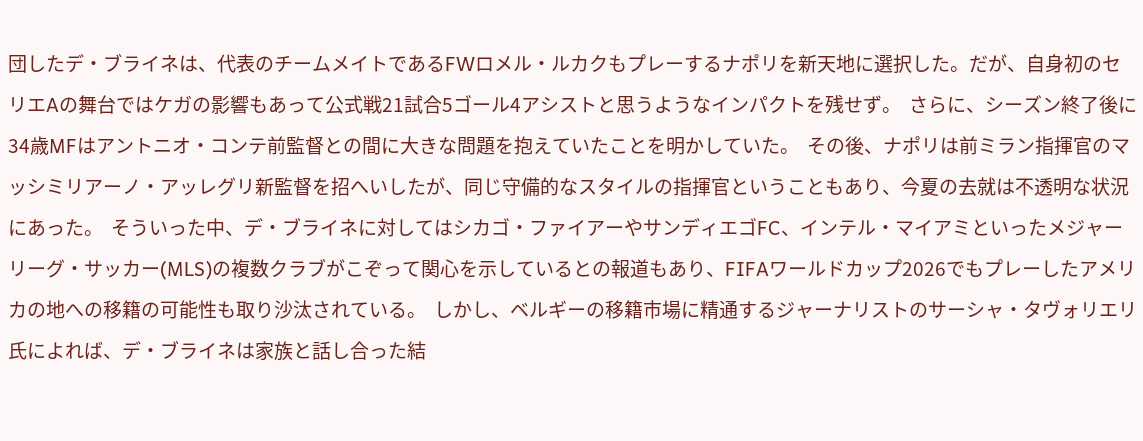団したデ・ブライネは、代表のチームメイトであるFWロメル・ルカクもプレーするナポリを新天地に選択した。だが、自身初のセリエAの舞台ではケガの影響もあって公式戦21試合5ゴール4アシストと思うようなインパクトを残せず。  さらに、シーズン終了後に34歳MFはアントニオ・コンテ前監督との間に大きな問題を抱えていたことを明かしていた。  その後、ナポリは前ミラン指揮官のマッシミリアーノ・アッレグリ新監督を招へいしたが、同じ守備的なスタイルの指揮官ということもあり、今夏の去就は不透明な状況にあった。  そういった中、デ・ブライネに対してはシカゴ・ファイアーやサンディエゴFC、インテル・マイアミといったメジャーリーグ・サッカー(MLS)の複数クラブがこぞって関心を示しているとの報道もあり、FIFAワールドカップ2026でもプレーしたアメリカの地への移籍の可能性も取り沙汰されている。  しかし、ベルギーの移籍市場に精通するジャーナリストのサーシャ・タヴォリエリ氏によれば、デ・ブライネは家族と話し合った結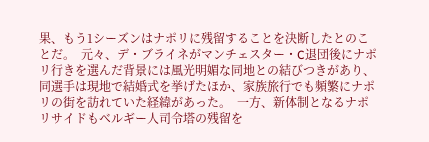果、もう1シーズンはナポリに残留することを決断したとのことだ。  元々、デ・ブライネがマンチェスター・C退団後にナポリ行きを選んだ背景には風光明媚な同地との結びつきがあり、同選手は現地で結婚式を挙げたほか、家族旅行でも頻繁にナポリの街を訪れていた経緯があった。  一方、新体制となるナポリサイドもベルギー人司令塔の残留を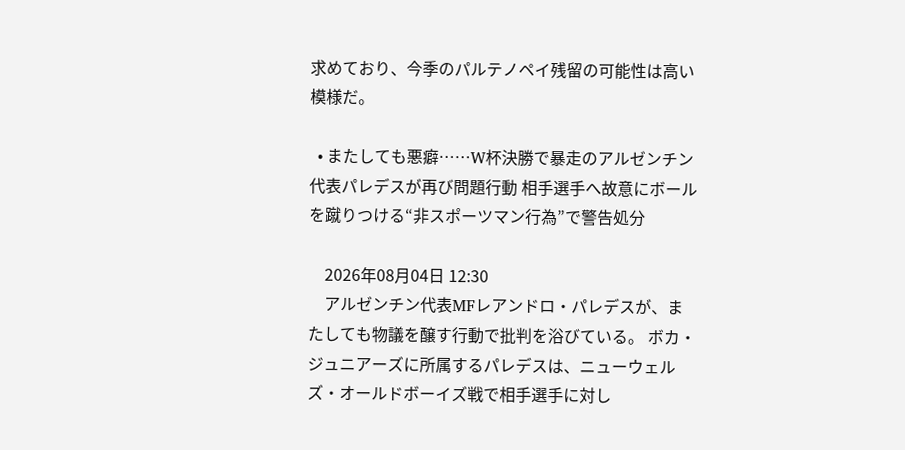求めており、今季のパルテノペイ残留の可能性は高い模様だ。

  • またしても悪癖……W杯決勝で暴走のアルゼンチン代表パレデスが再び問題行動 相手選手へ故意にボールを蹴りつける“非スポーツマン行為”で警告処分

    2026年08月04日 12:30
    アルゼンチン代表MFレアンドロ・パレデスが、またしても物議を醸す行動で批判を浴びている。 ボカ・ジュニアーズに所属するパレデスは、ニューウェルズ・オールドボーイズ戦で相手選手に対し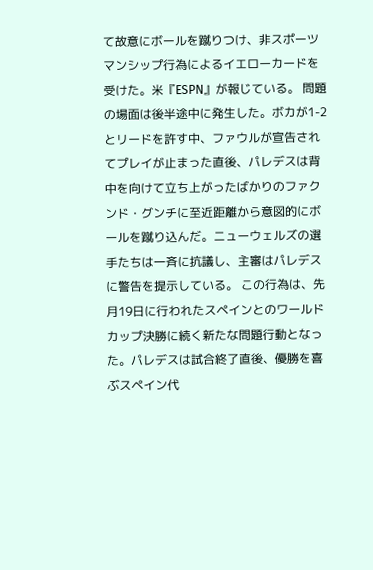て故意にボールを蹴りつけ、非スポーツマンシップ行為によるイエローカードを受けた。米『ESPN』が報じている。 問題の場面は後半途中に発生した。ボカが1-2とリードを許す中、ファウルが宣告されてプレイが止まった直後、パレデスは背中を向けて立ち上がったばかりのファクンド・グンチに至近距離から意図的にボールを蹴り込んだ。ニューウェルズの選手たちは一斉に抗議し、主審はパレデスに警告を提示している。 この行為は、先月19日に行われたスペインとのワールドカップ決勝に続く新たな問題行動となった。パレデスは試合終了直後、優勝を喜ぶスペイン代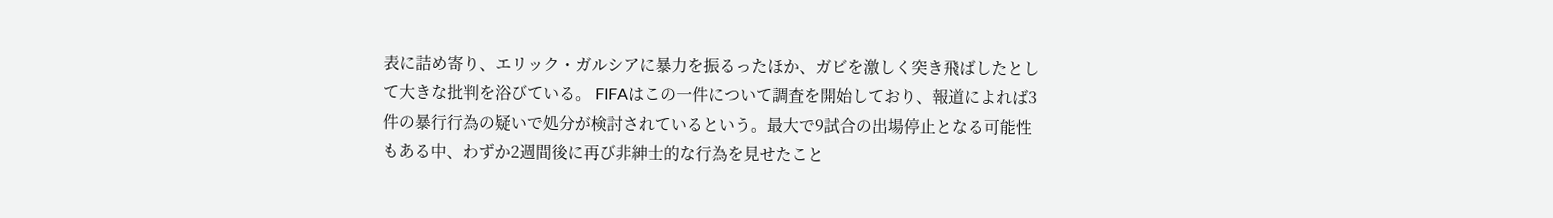表に詰め寄り、エリック・ガルシアに暴力を振るったほか、ガビを激しく突き飛ばしたとして大きな批判を浴びている。 FIFAはこの一件について調査を開始しており、報道によれば3件の暴行行為の疑いで処分が検討されているという。最大で9試合の出場停止となる可能性もある中、わずか2週間後に再び非紳士的な行為を見せたこと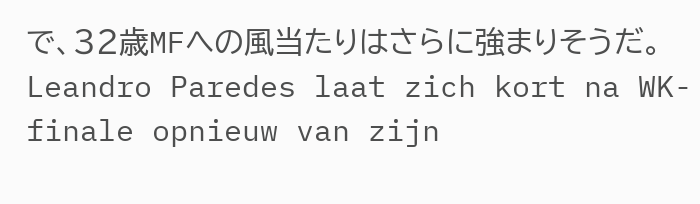で、32歳MFへの風当たりはさらに強まりそうだ。 Leandro Paredes laat zich kort na WK-finale opnieuw van zijn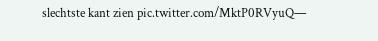slechtste kant zien pic.twitter.com/MktP0RVyuQ—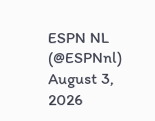ESPN NL (@ESPNnl) August 3, 2026